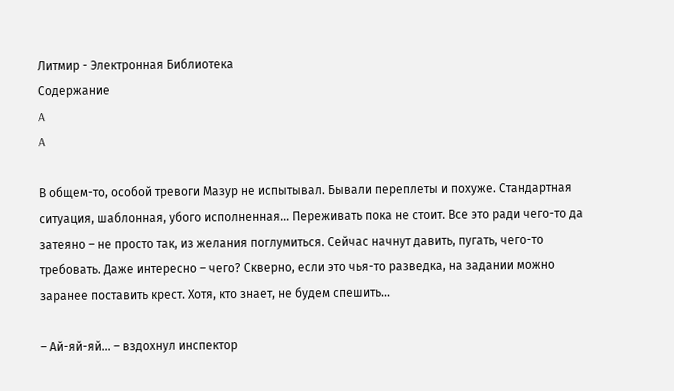Литмир - Электронная Библиотека
Содержание
A
A

В общем-то, особой тревоги Мазур не испытывал. Бывали переплеты и похуже. Стандартная ситуация, шаблонная, убого исполненная… Переживать пока не стоит. Все это ради чего-то да затеяно – не просто так, из желания поглумиться. Сейчас начнут давить, пугать, чего-то требовать. Даже интересно – чего? Скверно, если это чья-то разведка, на задании можно заранее поставить крест. Хотя, кто знает, не будем спешить...

– Ай-яй-яй... – вздохнул инспектор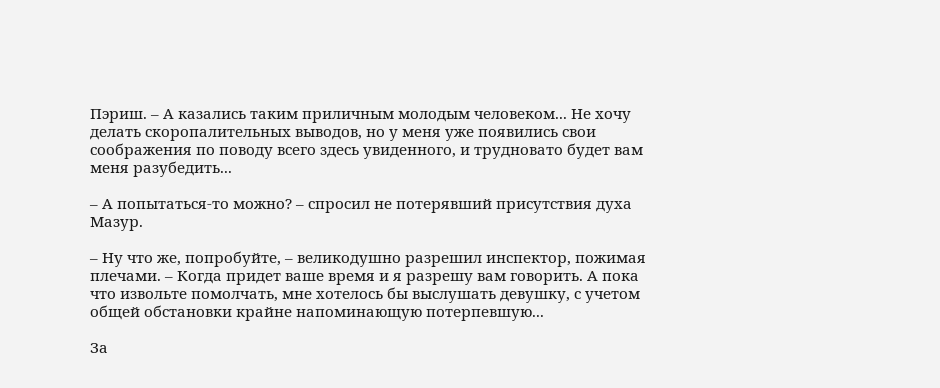Пэриш. – А казались таким приличным молодым человеком... Не хочу делать скоропалительных выводов, но у меня уже появились свои соображения по поводу всего здесь увиденного, и трудновато будет вам меня разубедить...

– А попытаться-то можно? – спросил не потерявший присутствия духа Мазур.

– Ну что же, попробуйте, – великодушно разрешил инспектор, пожимая плечами. – Когда придет ваше время и я разрешу вам говорить. А пока что извольте помолчать, мне хотелось бы выслушать девушку, с учетом общей обстановки крайне напоминающую потерпевшую...

За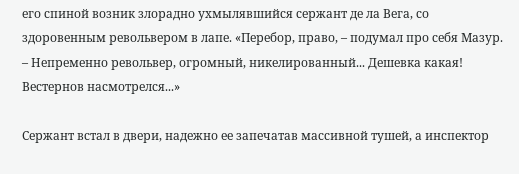его спиной возник злорадно ухмылявшийся сержант де ла Вега, со здоровенным револьвером в лапе. «Перебор, право, – подумал про себя Мазур. – Непременно револьвер, огромный, никелированный... Дешевка какая! Вестернов насмотрелся...»

Сержант встал в двери, надежно ее запечатав массивной тушей, а инспектор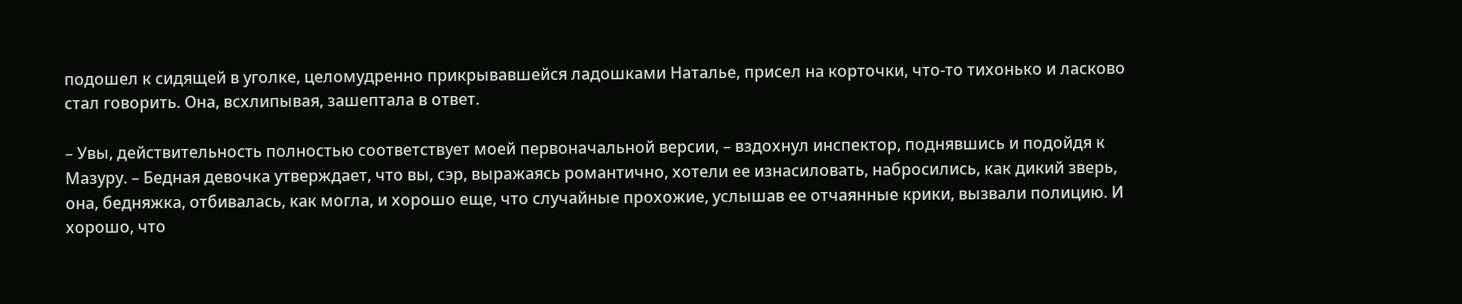подошел к сидящей в уголке, целомудренно прикрывавшейся ладошками Наталье, присел на корточки, что-то тихонько и ласково стал говорить. Она, всхлипывая, зашептала в ответ.

– Увы, действительность полностью соответствует моей первоначальной версии, – вздохнул инспектор, поднявшись и подойдя к Мазуру. – Бедная девочка утверждает, что вы, сэр, выражаясь романтично, хотели ее изнасиловать, набросились, как дикий зверь, она, бедняжка, отбивалась, как могла, и хорошо еще, что случайные прохожие, услышав ее отчаянные крики, вызвали полицию. И хорошо, что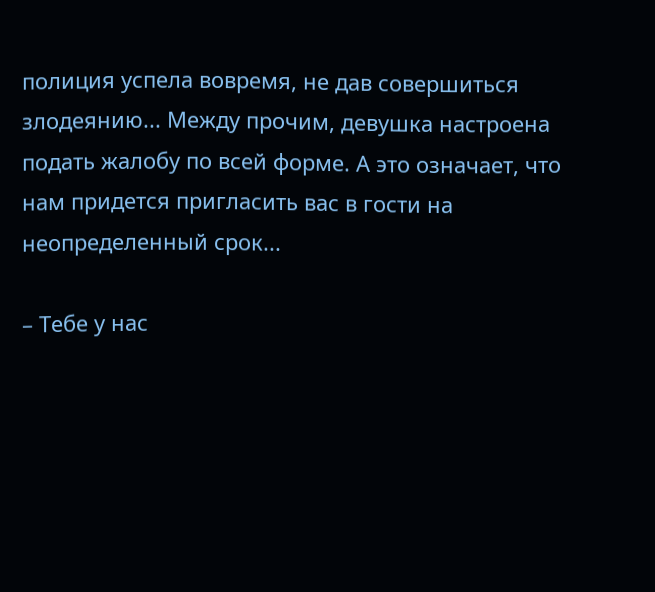полиция успела вовремя, не дав совершиться злодеянию... Между прочим, девушка настроена подать жалобу по всей форме. А это означает, что нам придется пригласить вас в гости на неопределенный срок...

– Тебе у нас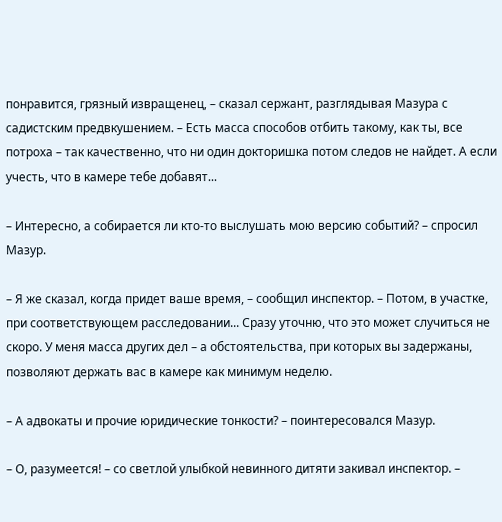понравится, грязный извращенец, – сказал сержант, разглядывая Мазура с садистским предвкушением. – Есть масса способов отбить такому, как ты, все потроха – так качественно, что ни один докторишка потом следов не найдет. А если учесть, что в камере тебе добавят...

– Интересно, а собирается ли кто-то выслушать мою версию событий? – спросил Мазур.

– Я же сказал, когда придет ваше время, – сообщил инспектор. – Потом, в участке, при соответствующем расследовании... Сразу уточню, что это может случиться не скоро. У меня масса других дел – а обстоятельства, при которых вы задержаны, позволяют держать вас в камере как минимум неделю.

– А адвокаты и прочие юридические тонкости? – поинтересовался Мазур.

– О, разумеется! – со светлой улыбкой невинного дитяти закивал инспектор. –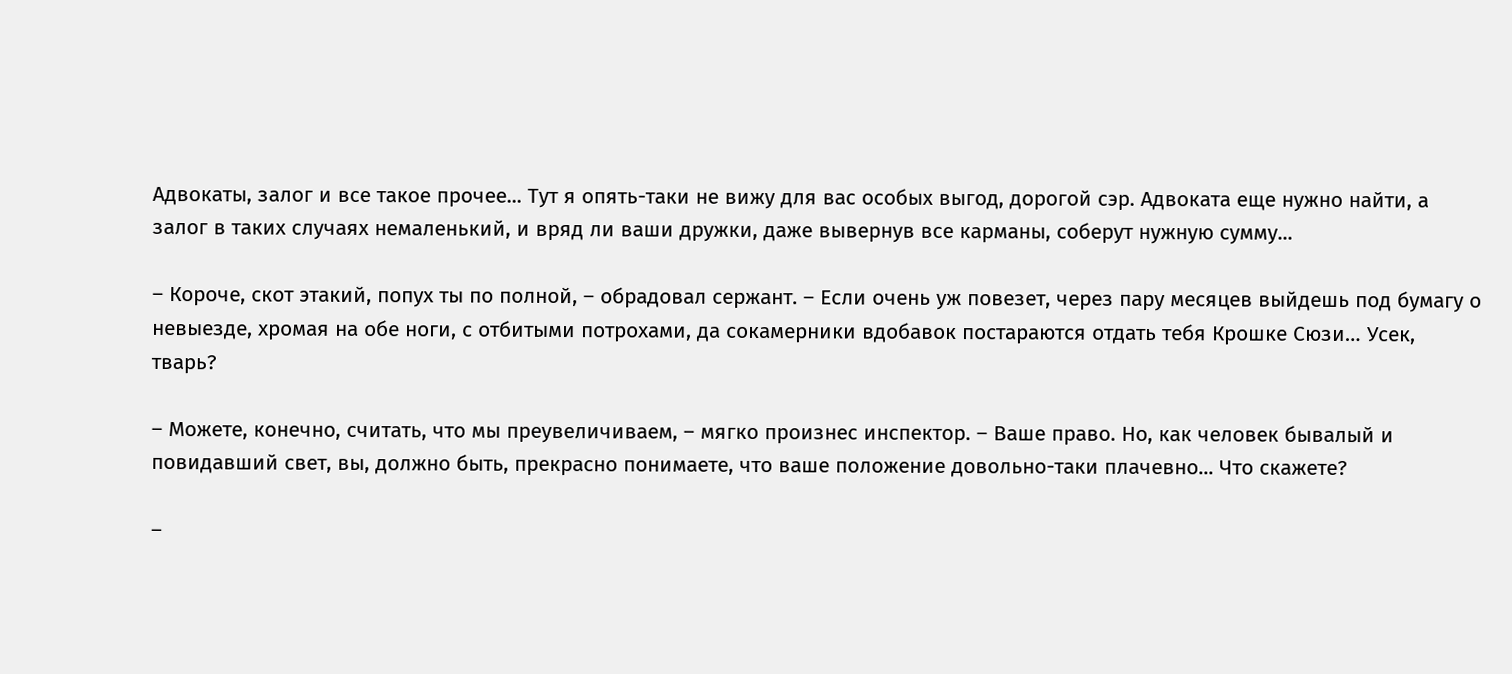Адвокаты, залог и все такое прочее... Тут я опять-таки не вижу для вас особых выгод, дорогой сэр. Адвоката еще нужно найти, а залог в таких случаях немаленький, и вряд ли ваши дружки, даже вывернув все карманы, соберут нужную сумму...

– Короче, скот этакий, попух ты по полной, – обрадовал сержант. – Если очень уж повезет, через пару месяцев выйдешь под бумагу о невыезде, хромая на обе ноги, с отбитыми потрохами, да сокамерники вдобавок постараются отдать тебя Крошке Сюзи… Усек, тварь?

– Можете, конечно, считать, что мы преувеличиваем, – мягко произнес инспектор. – Ваше право. Но, как человек бывалый и повидавший свет, вы, должно быть, прекрасно понимаете, что ваше положение довольно-таки плачевно... Что скажете?

–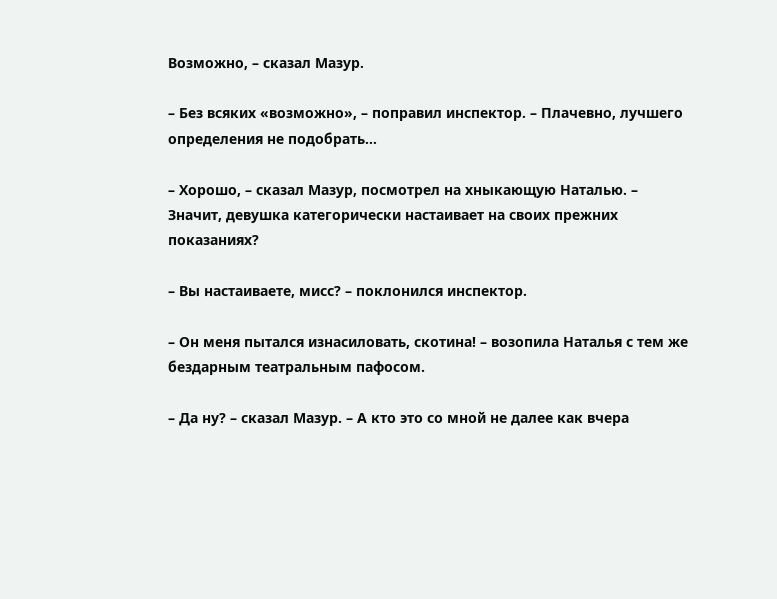Возможно, – сказал Мазур.

– Без всяких «возможно», – поправил инспектор. – Плачевно, лучшего определения не подобрать...

– Хорошо, – сказал Мазур, посмотрел на хныкающую Наталью. – Значит, девушка категорически настаивает на своих прежних показаниях?

– Вы настаиваете, мисс? – поклонился инспектор.

– Он меня пытался изнасиловать, скотина! – возопила Наталья с тем же бездарным театральным пафосом.

– Да ну? – сказал Мазур. – А кто это со мной не далее как вчера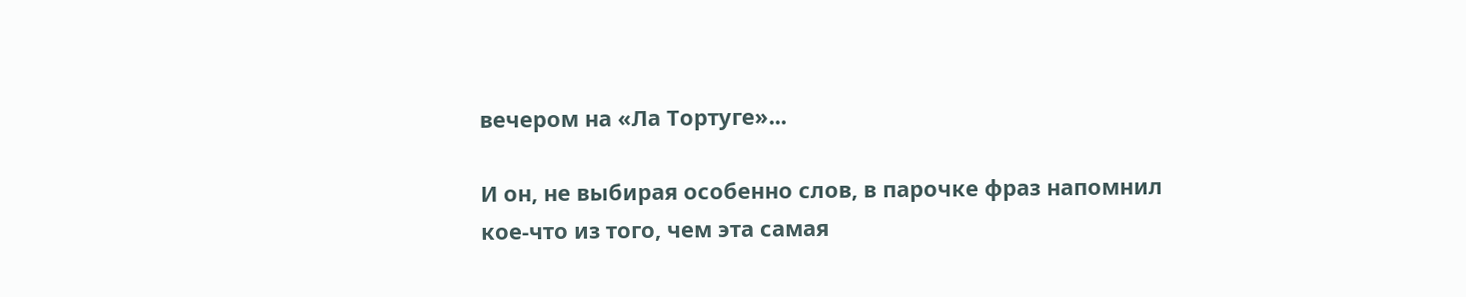вечером на «Ла Тортуге»...

И он, не выбирая особенно слов, в парочке фраз напомнил кое-что из того, чем эта самая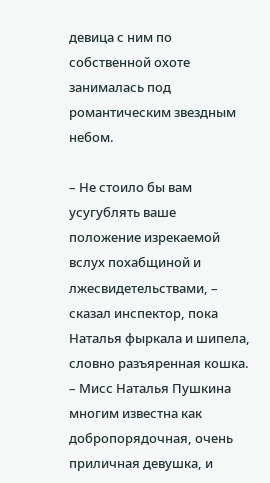девица с ним по собственной охоте занималась под романтическим звездным небом.

– Не стоило бы вам усугублять ваше положение изрекаемой вслух похабщиной и лжесвидетельствами, – сказал инспектор, пока Наталья фыркала и шипела, словно разъяренная кошка. – Мисс Наталья Пушкина многим известна как добропорядочная, очень приличная девушка, и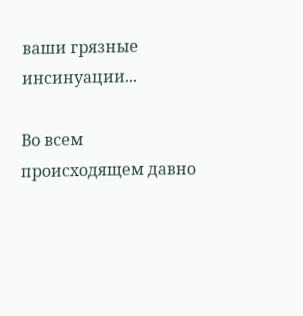ваши грязные инсинуации...

Во всем происходящем давно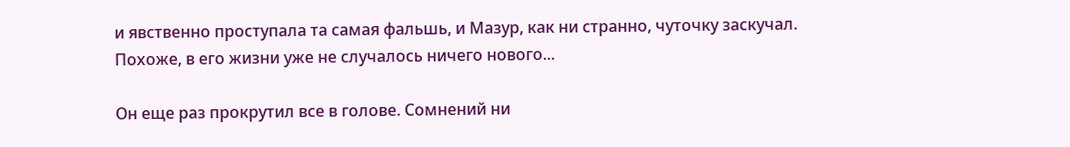и явственно проступала та самая фальшь, и Мазур, как ни странно, чуточку заскучал. Похоже, в его жизни уже не случалось ничего нового...

Он еще раз прокрутил все в голове. Сомнений ни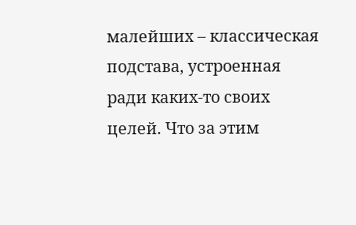малейших – классическая подстава, устроенная ради каких-то своих целей. Что за этим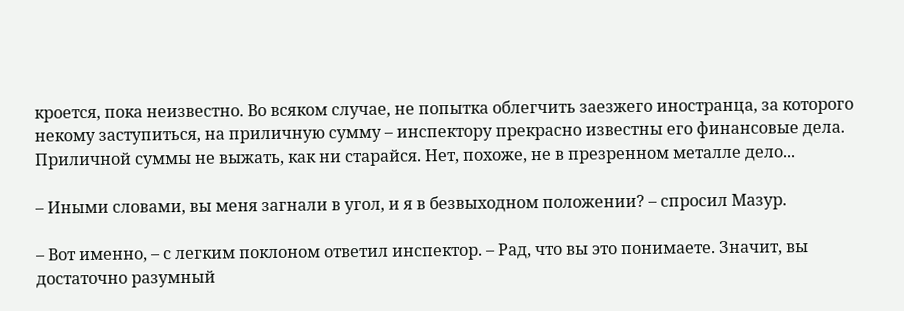кроется, пока неизвестно. Во всяком случае, не попытка облегчить заезжего иностранца, за которого некому заступиться, на приличную сумму – инспектору прекрасно известны его финансовые дела. Приличной суммы не выжать, как ни старайся. Нет, похоже, не в презренном металле дело...

– Иными словами, вы меня загнали в угол, и я в безвыходном положении? – спросил Мазур.

– Вот именно, – с легким поклоном ответил инспектор. – Рад, что вы это понимаете. Значит, вы достаточно разумный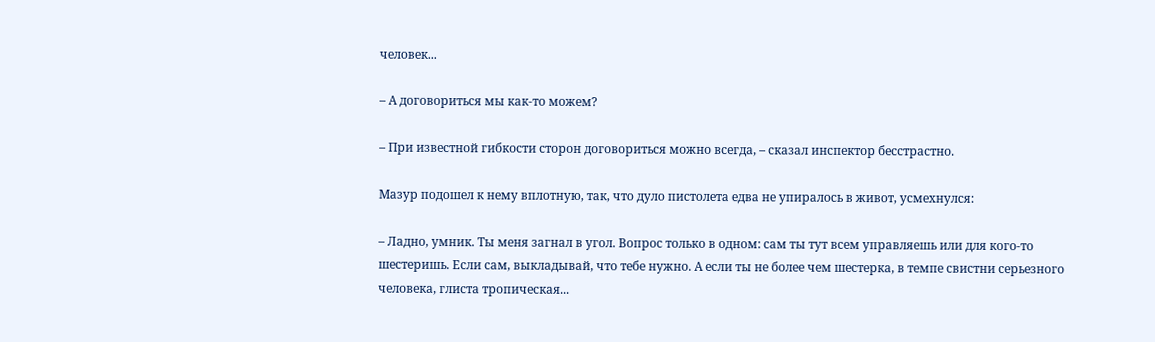человек...

– А договориться мы как-то можем?

– При известной гибкости сторон договориться можно всегда, – сказал инспектор бесстрастно.

Мазур подошел к нему вплотную, так, что дуло пистолета едва не упиралось в живот, усмехнулся:

– Ладно, умник. Ты меня загнал в угол. Вопрос только в одном: сам ты тут всем управляешь или для кого-то шестеришь. Если сам, выкладывай, что тебе нужно. А если ты не более чем шестерка, в темпе свистни серьезного человека, глиста тропическая...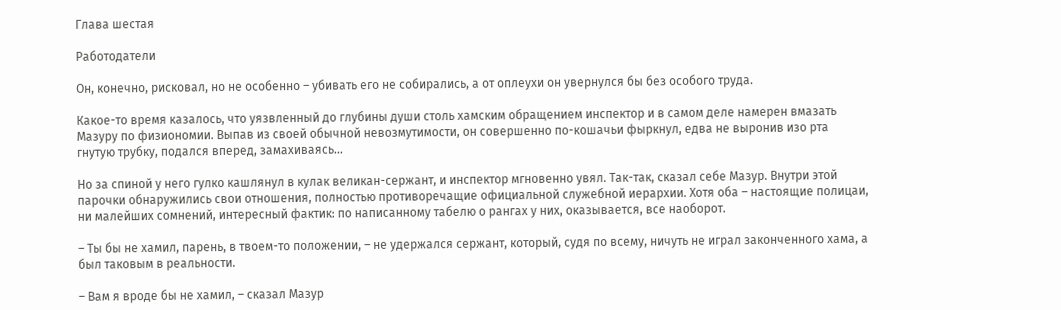Глава шестая

Работодатели

Он, конечно, рисковал, но не особенно – убивать его не собирались, а от оплеухи он увернулся бы без особого труда.

Какое-то время казалось, что уязвленный до глубины души столь хамским обращением инспектор и в самом деле намерен вмазать Мазуру по физиономии. Выпав из своей обычной невозмутимости, он совершенно по-кошачьи фыркнул, едва не выронив изо рта гнутую трубку, подался вперед, замахиваясь...

Но за спиной у него гулко кашлянул в кулак великан-сержант, и инспектор мгновенно увял. Так-так, сказал себе Мазур. Внутри этой парочки обнаружились свои отношения, полностью противоречащие официальной служебной иерархии. Хотя оба – настоящие полицаи, ни малейших сомнений, интересный фактик: по написанному табелю о рангах у них, оказывается, все наоборот.

– Ты бы не хамил, парень, в твоем-то положении, – не удержался сержант, который, судя по всему, ничуть не играл законченного хама, а был таковым в реальности.

– Вам я вроде бы не хамил, – сказал Мазур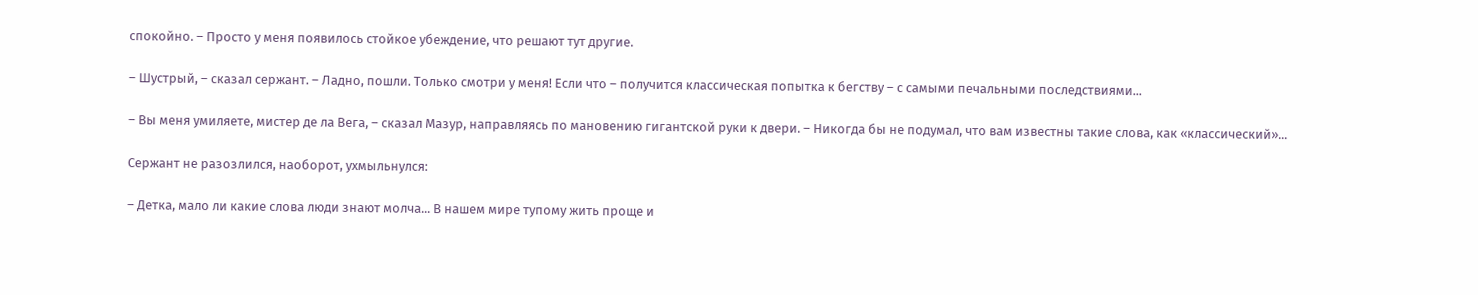спокойно. – Просто у меня появилось стойкое убеждение, что решают тут другие.

– Шустрый, – сказал сержант. – Ладно, пошли. Только смотри у меня! Если что – получится классическая попытка к бегству – с самыми печальными последствиями...

– Вы меня умиляете, мистер де ла Вега, – сказал Мазур, направляясь по мановению гигантской руки к двери. – Никогда бы не подумал, что вам известны такие слова, как «классический»...

Сержант не разозлился, наоборот, ухмыльнулся:

– Детка, мало ли какие слова люди знают молча... В нашем мире тупому жить проще и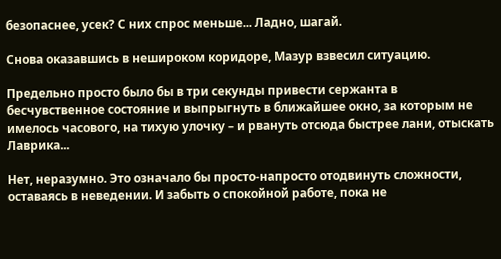безопаснее, усек? С них спрос меньше... Ладно, шагай.

Снова оказавшись в нешироком коридоре, Мазур взвесил ситуацию.

Предельно просто было бы в три секунды привести сержанта в бесчувственное состояние и выпрыгнуть в ближайшее окно, за которым не имелось часового, на тихую улочку – и рвануть отсюда быстрее лани, отыскать Лаврика...

Нет, неразумно. Это означало бы просто-напросто отодвинуть сложности, оставаясь в неведении. И забыть о спокойной работе, пока не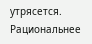утрясется. Рациональнее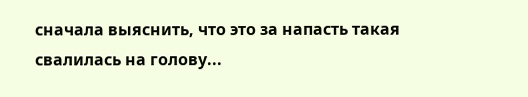сначала выяснить, что это за напасть такая свалилась на голову...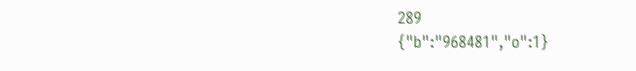289
{"b":"968481","o":1}